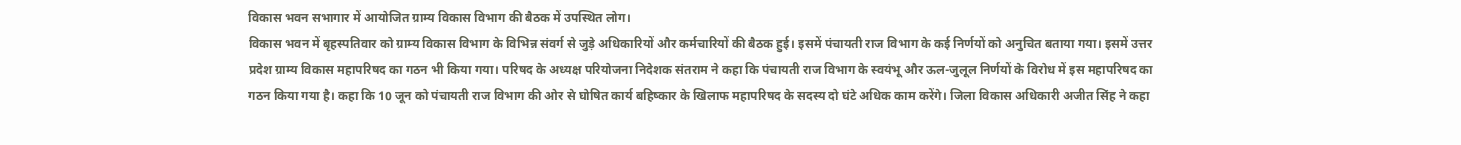विकास भवन सभागार में आयोजित ग्राम्य विकास विभाग की बैठक में उपस्थित लोग।
विकास भवन में बृहस्पतिवार को ग्राम्य विकास विभाग के विभिन्न संवर्ग से जुड़े अधिकारियों और कर्मचारियों की बैठक हुई। इसमें पंचायती राज विभाग के कई निर्णयों को अनुचित बताया गया। इसमें उत्तर प्रदेश ग्राम्य विकास महापरिषद का गठन भी किया गया। परिषद के अध्यक्ष परियोजना निदेशक संतराम ने कहा कि पंचायती राज विभाग के स्वयंभू और ऊल-जुलूल निर्णयों के विरोध में इस महापरिषद का गठन किया गया है। कहा कि 10 जून को पंचायती राज विभाग की ओर से घोषित कार्य बहिष्कार के खिलाफ महापरिषद के सदस्य दो घंटे अधिक काम करेंगे। जिला विकास अधिकारी अजीत सिंह ने कहा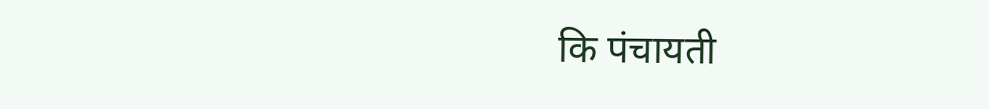कि पंचायती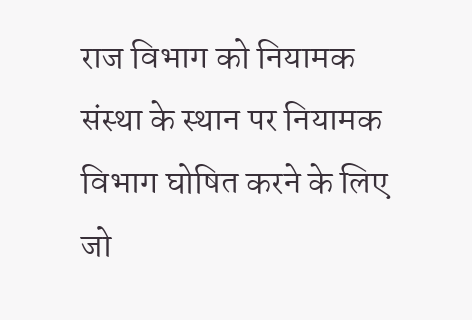राज विभाग को नियामक संस्था के स्थान पर नियामक विभाग घोषित करने के लिए जो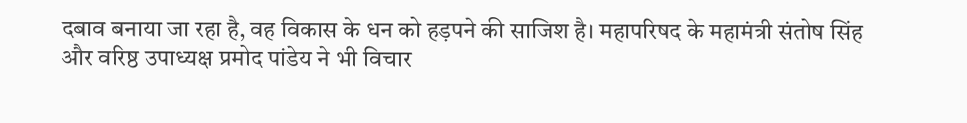दबाव बनाया जा रहा है, वह विकास के धन को हड़पने की साजिश है। महापरिषद के महामंत्री संतोष सिंह और वरिष्ठ उपाध्यक्ष प्रमोद पांडेय ने भी विचार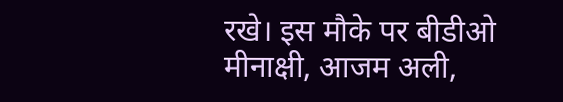रखे। इस मौके पर बीडीओ मीनाक्षी, आजम अली,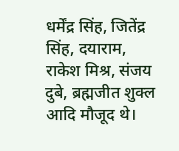धर्मेंद्र सिंह, जितेंद्र सिंह, दयाराम, राकेश मिश्र, संजय दुबे, ब्रह्मजीत शुक्ल आदि मौजूद थे।